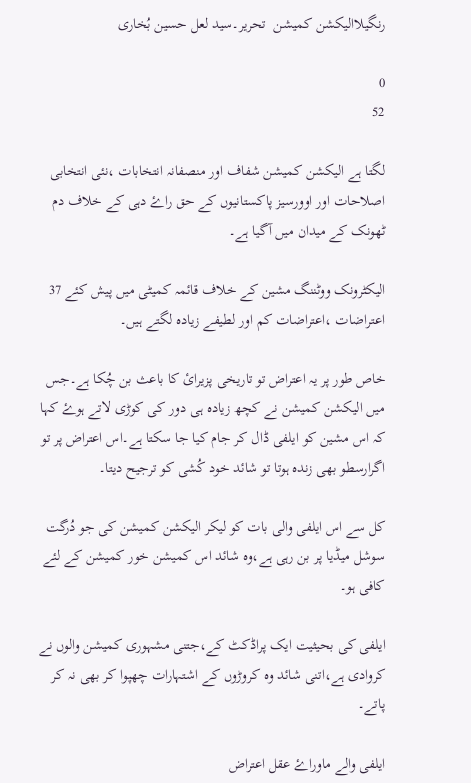رنگیلاالیکشن کمیشن  تحریر۔سید لعل حسین بُخاری

0
52

لگتا ہے الیکشن کمیشن شفاف اور منصفانہ انتخابات ،نئی انتخابی اصلاحات اور اوورسیز پاکستانیوں کے حق راۓ دہی کے خلاف دم ٹھونک کے میدان میں آگیا ہے۔

الیکٹرونک ووٹننگ مشین کے خلاف قائمہ کمیٹی میں پیش کئے 37 اعتراضات ،اعتراضات کم اور لطیفے زیادہ لگتے ہیں۔

خاص طور پر یہ اعتراض تو تاریخی پزیرائ کا باعث بن چُکا ہے۔جس میں الیکشن کمیشن نے کچھ زیادہ ہی دور کی کوڑی لاتے ہوۓ کہا کہ اس مشین کو ایلفی ڈال کر جام کیا جا سکتا ہے۔اس اعتراض پر تو اگرارسطو بھی زندہ ہوتا تو شائد خود کُشی کو ترجیح دیتا۔

کل سے اس ایلفی والی بات کو لیکر الیکشن کمیشن کی جو دُرگت سوشل میڈیا پر بن رہی ہے،وہ شائد اس کمیشن خور کمیشن کے لئے کافی ہو۔

ایلفی کی بحیثیت ایک پراڈکٹ کے،جتنی مشہوری کمیشن والوں نے کروادی ہے،اتنی شائد وہ کروڑوں کے اشتہارات چھپوا کر بھی نہ کر پاتے۔

ایلفی والے ماوراۓ عقل اعتراض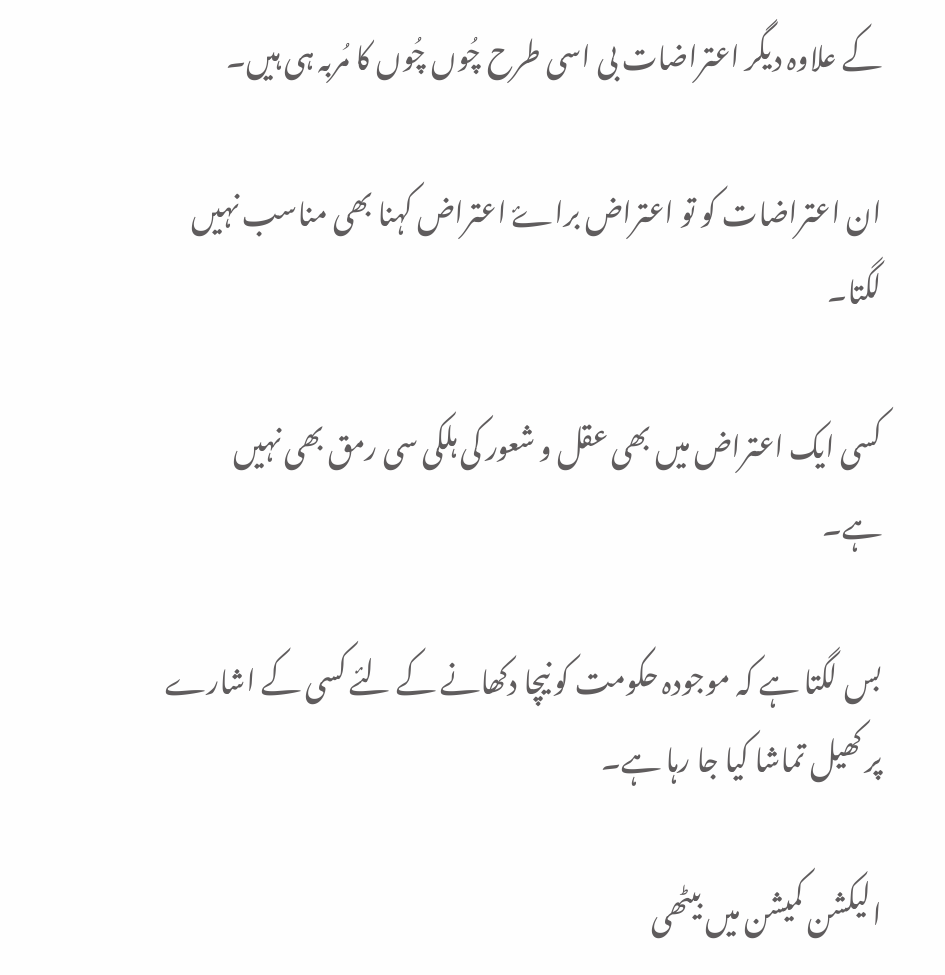کے علاوہ دیگر اعتراضات بی اسی طرح چُوں چُوں کا مُربہ ہی ہیں۔

ان اعتراضات کو تو اعتراض براۓ اعتراض کہنا بھی مناسب نہیں لگتا۔

کسی ایک اعتراض میں بھی عقل و شعور کی ہلکی سی رمق بھی نہیں ہے۔

بس لگتا ہے کہ موجودہ حکومت کو نیچا دکھانے کے لئے کسی کے اشارے پر کھیل تماشا کیا جا رہا ہے۔

الیکشن کمیشن میں بیٹھی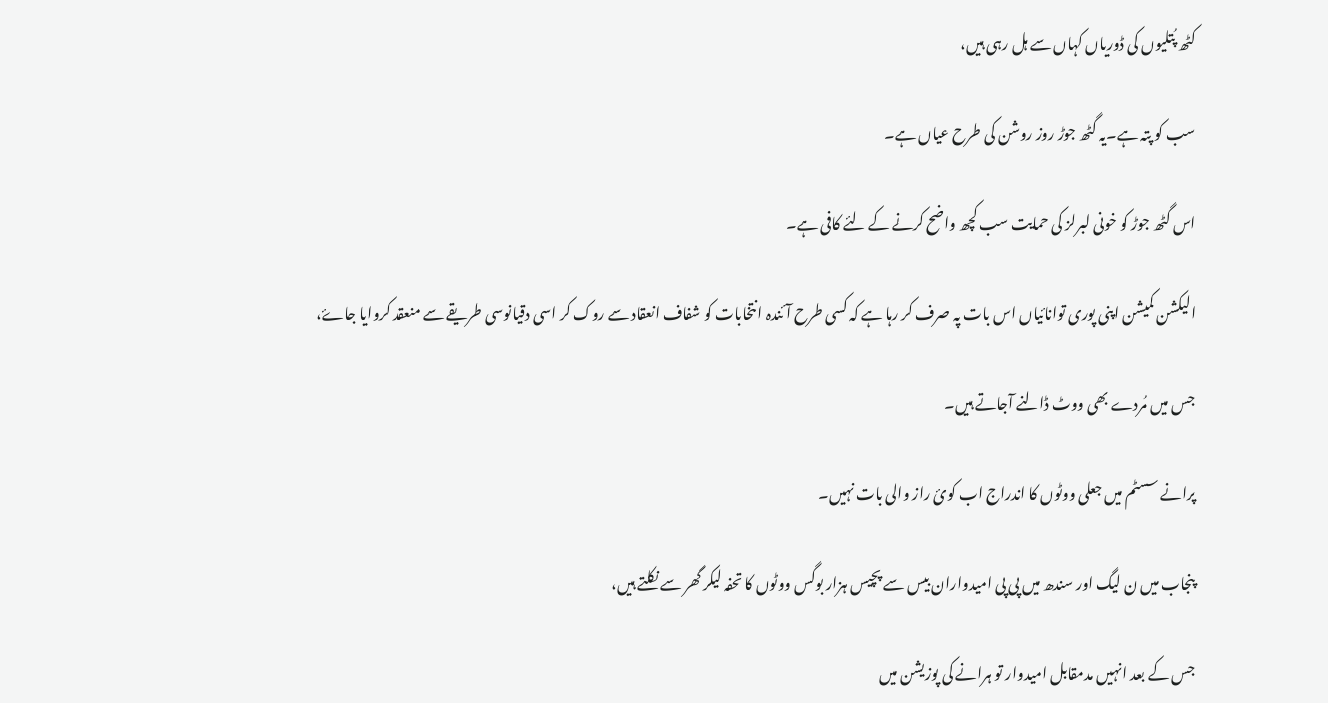کٹھ پُتلیوں کی ڈوریاں کہاں سے ہل رہی ہیں،

سب کو پتہ ہے۔یہ گٹھ جوڑ روز روشن کی طرح عیاں ہے۔

اس گٹھ جوڑ کو خونی لبرلز کی حمایت سب کچھ واضح کرنے کے لئے کافی ہے۔

الیکشن کمیشن اپنی پوری توانائیاں اس بات پہ صرف کر رہا ہے کہ کسی طرح آئندہ انتخابات کو شفاف انعقاد سے روک کر اسی دقیانوسی طریقے سے منعقد کروایا جاۓ،

جس میں مُردے بھی ووٹ ڈالنے آجاتے ہیں۔

پرانے سسٹم میں جعلی ووٹوں کا اندراج اب کوئ راز والی بات نہیں۔

پنجاب میں ن لیگ اور سندھ میں پی پی امیدواران بیس سے پچیس ہزار بوگس ووٹوں کا تحفہ لیکر گھر سے نکلتے ہیں،

جس کے بعد انہیں مدمقابل امیدوار تو ہرانے کی پوزیشن میں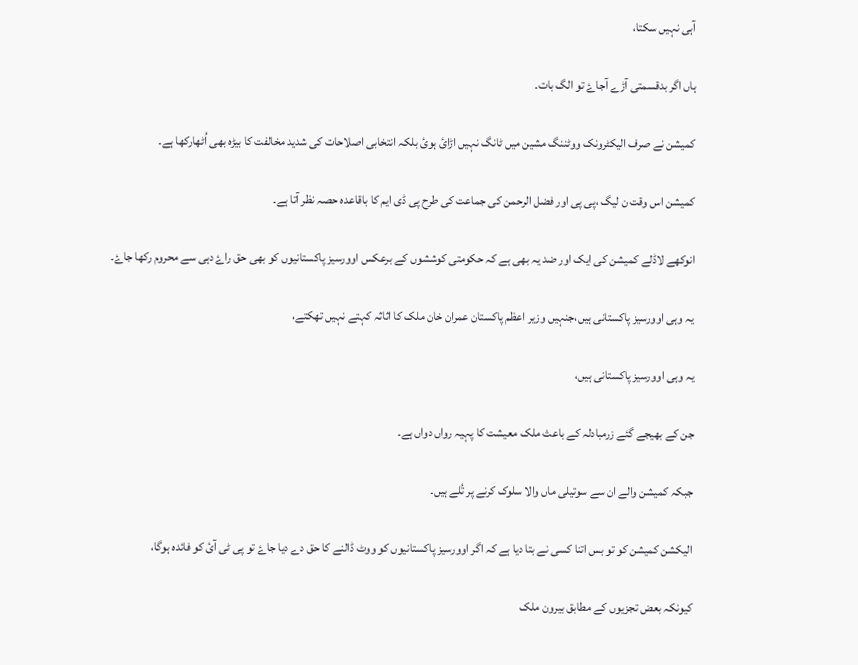آہی نہیں سکتا،

ہاں اگر بدقسمتی آڑے آجاۓ تو الگ بات۔

کمیشن نے صرف الیکٹرونک ووٹننگ مشین میں ٹانگ نہیں اڑائ ہوئ بلکہ انتخابی اصلاحات کی شدید مخالفت کا بیڑہ بھی اُٹھارکھا ہے۔

کمیشن اس وقت ن لیگ ،پی پی اور فضل الرحمن کی جماعت کی طرح پی ڈی ایم کا باقاعدہ حصہ نظر آتا ہے۔

انوکھے لاڈلے کمیشن کی ایک اور ضد یہ بھی ہے کہ حکومتی کوششوں کے برعکس اوورسیز پاکستانیوں کو بھی حق راۓ دہی سے محروم رکھا جاۓ۔

یہ وہی اوورسیز پاکستانی ہیں،جنہیں وزیر اعظم پاکستان عمران خان ملک کا اثاثہ کہتے نہیں تھکتے،

یہ وہی اوورسیز پاکستانی ہیں،

جن کے بھیجے گئے زرمبادلہ کے باعث ملک معیشت کا پہیہ رواں دواں ہے۔

جبکہ کمیشن والے ان سے سوتیلی ماں والا سلوک کرنے پر تُلے ہیں۔

الیکشن کمیشن کو تو بس اتنا کسی نے بتا دیا ہے کہ اگر اوورسیز پاکستانیوں کو ووٹ ڈالنے کا حق دے دیا جاۓ تو پی ٹی آئ کو فائدہ ہوگا،

کیونکہ بعض تجزیوں کے مطابق بیرون ملک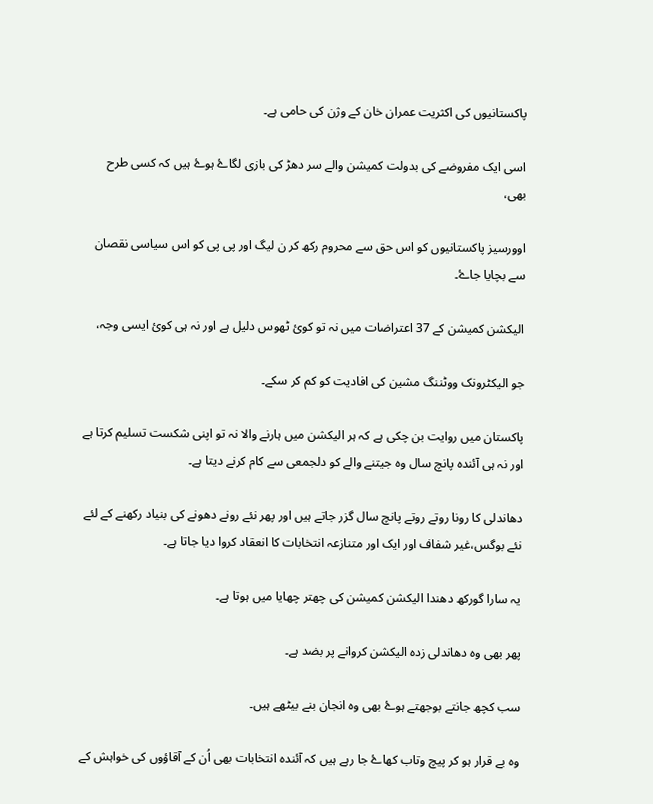پاکستانیوں کی اکثریت عمران خان کے وژن کی حامی ہے۔

اسی ایک مفروضے کی بدولت کمیشن والے سر دھڑ کی بازی لگاۓ ہوۓ ہیں کہ کسی طرح بھی،

اوورسیز پاکستانیوں کو اس حق سے محروم رکھ کر ن لیگ اور پی پی کو اس سیاسی نقصان سے بچایا جاۓ۔

الیکشن کمیشن کے 37 اعتراضات میں نہ تو کوئ ٹھوس دلیل ہے اور نہ ہی کوئ ایسی وجہ،

جو الیکٹرونک ووٹننگ مشین کی افادیت کو کم کر سکے۔

پاکستان میں روایت بن چکی ہے کہ ہر الیکشن میں ہارنے والا نہ تو اپنی شکست تسلیم کرتا ہے اور نہ ہی آئندہ پانچ سال وہ جیتنے والے کو دلجمعی سے کام کرنے دیتا ہے۔

دھاندلی کا رونا روتے روتے پانچ سال گزر جاتے ہیں اور پھر نئے رونے دھونے کی بنیاد رکھنے کے لئے نئے بوگس،غیر شفاف اور ایک اور متنازعہ انتخابات کا انعقاد کروا دیا جاتا ہے۔

یہ سارا گورکھ دھندا الیکشن کمیشن کی چھتر چھایا میں ہوتا ہے۔

پھر بھی وہ دھاندلی زدہ الیکشن کروانے پر بضد ہے۔

سب کچھ جانتے بوجھتے ہوۓ بھی وہ انجان بنے بیٹھے ہیں۔

وہ بے قرار ہو کر پیچ وتاب کھاۓ جا رہے ہیں کہ آئندہ انتخابات بھی اُن کے آقاؤوں کی خواہش کے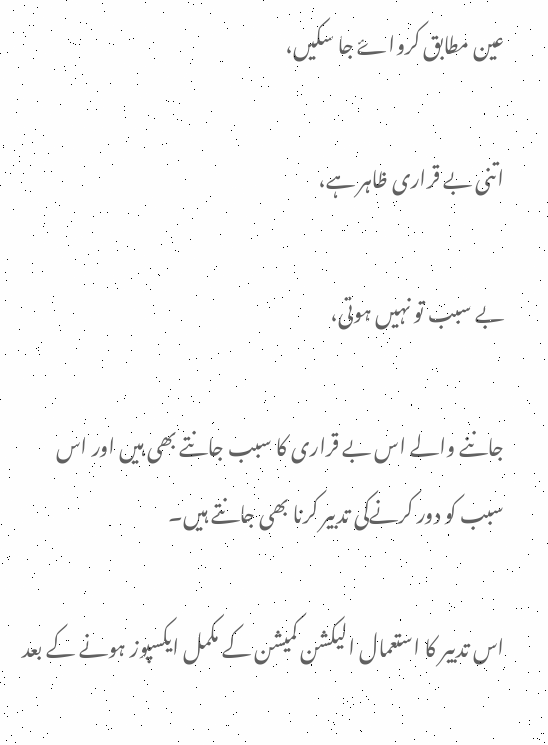عین مطابق کرواۓ جا سکیں،

اتنی بے قراری ظاہر ہے،

بے سبب تو نہیں ہوتی،

جاننے والے اس بے قراری کا سبب جانتے بھی ہیں اور اس سبب کو دور کرنےکی تدبیر کرنا بھی جانتے ہیں۔

اس تدبیر کا استعمال الیکشن کمیشن کے مکمل ایکسپوز ہونے کے بعد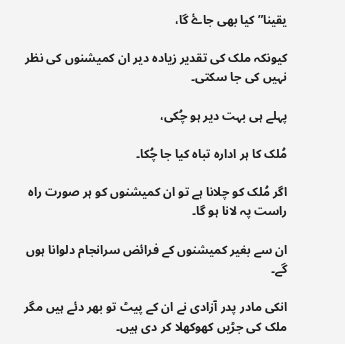یقینا” کیا بھی جاۓ گا،

کیونکہ ملک کی تقدیر زیادہ دیر ان کمیشنوں کی نظر نہیں کی جا سکتی۔

پہلے ہی بہت دیر ہو چُکی،

مُلک کا ہر ادارہ تباہ کیا جا چُکا۔

اگر مُلک کو چلانا ہے تو ان کمیشنوں کو ہر صورت راہ راست پہ لانا ہو گا۔

ان سے بغیر کمیشنوں کے فرائض سرانجام دلوانا ہوں گے۔

انکی مادر پدر آزادی نے ان کے پیٹ تو بھر دئے ہیں مگر ملک کی جڑیں کھوکھلا کر دی ہیں۔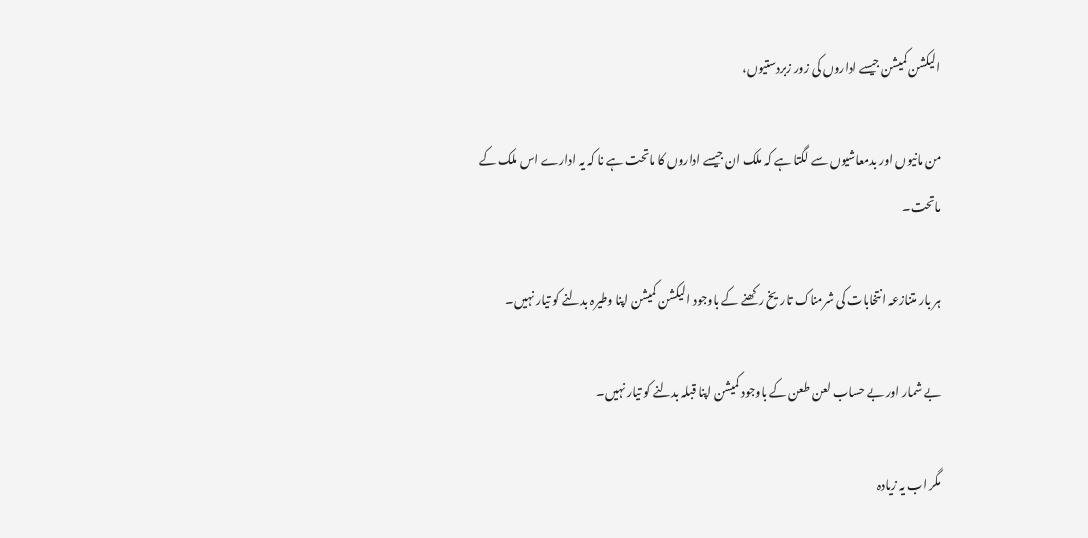الیکشن کمیشن جیسے اداروں کی زور زبردستیوں،

من مانیوں اور بدمعاشیوں سے لگتا ہے کہ ملک ان جیسے اداروں کا ماتحت ہے نا کہ یہ ادارے اس ملک کے ماتحت۔

ہر بار متنازعہ انتخابات کی شرمناک تاریخ رکھنے کے باوجود الیکشن کمیشن اپنا وطیرہ بدلنے کو تیار نہیں۔

بے شمار اور بے حساب لعن طعن کے باوجود کمیشن اپنا قبلہ بدلنے کو تیار نہیں۔

مگر اب یہ زیادہ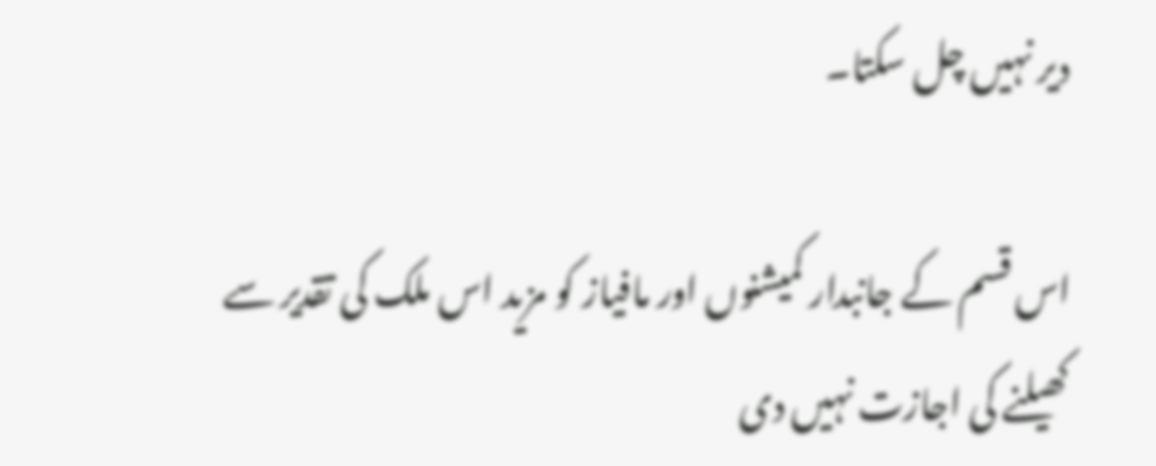دیر نہیں چل سکتا۔

اس قسم کے جانبدار کمیشنوں اور مافیاز کو مزید اس ملک کی تقدیر سے کھیلنے کی اجازت نہیں دی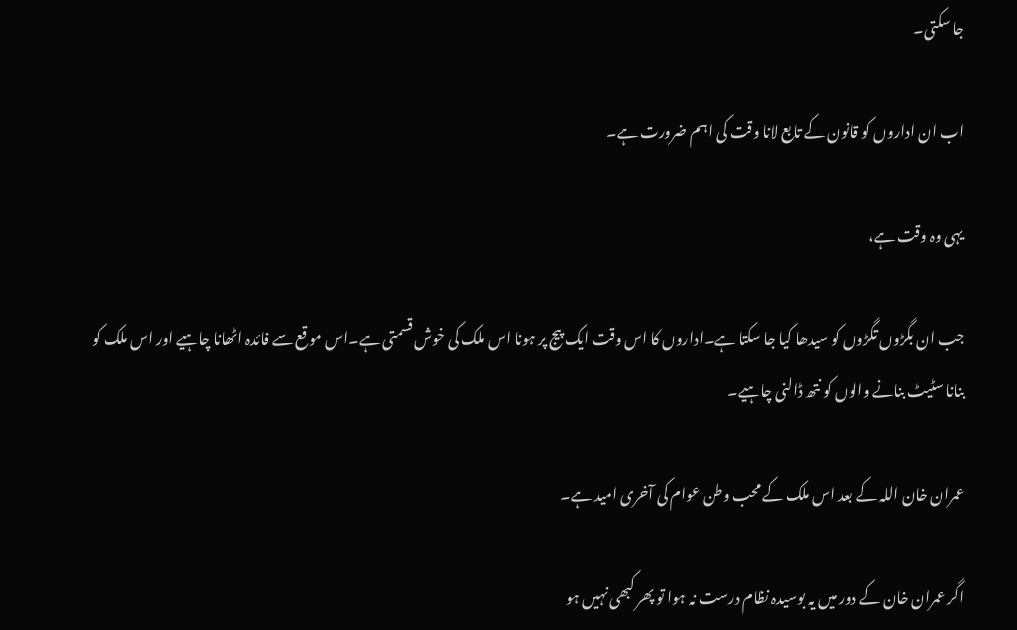جا سکتی۔

اب ان اداروں کو قانون کے تابع لانا وقت کی اہم ضرورت ہے۔

یہی وہ وقت ہے،

جب ان بگڑوں تگڑوں کو سیدھا کیا جا سکتا ہے۔اداروں کا اس وقت ایک پیج پر ہونا اس ملک کی خوش قسمتی ہے۔اس موقع سے فائدہ اٹھانا چاہیے اور اس ملک کو بنانا سٹیٹ بنانے والوں کو نتھ ڈالنی چاہیے۔

عمران خان اللہ کے بعد اس ملک کے محب وطن عوام کی آخری امید ہے۔

اگر عمران خان کے دور میں یہ بوسیدہ نظام درست نہ ہوا تو پھر کبھی نہیں ہو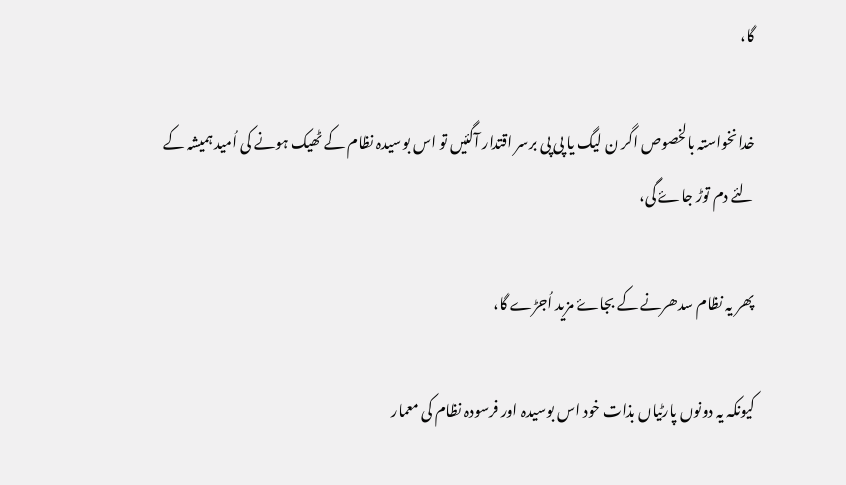گا،

خدانخواستہ بالخصوص اگر ن لیگ یا پی پی برسر اقتدار آگئیں تو اس بوسیدہ نظام کے ٹھیک ہونے کی اُمید ہمیشہ کے لئے دم توڑ جاۓ گی،

پھر یہ نظام سدھرنے کے بجاۓ مزید اُجڑے گا،

کیونکہ یہ دونوں پارٹیاں بذات خود اس بوسیدہ اور فرسودہ نظام کی معمار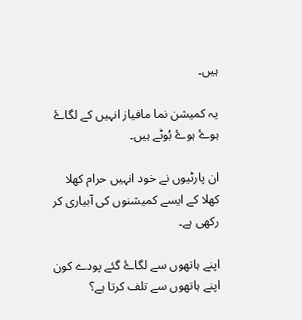ہیں۔

یہ کمیشن نما مافیاز انہیں کے لگاۓ ہوۓ ہوۓ بُوٹے ہیں۔

ان پارٹیوں نے خود انہیں حرام کھلا کھلا کے ایسے کمیشنوں کی آبیاری کر رکھی ہے۔

اپنے ہاتھوں سے لگاۓ گئے پودے کون اپنے ہاتھوں سے تلف کرتا ہے؟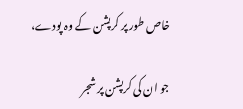خاص طور پر کرپشن کے وہ پودے،

جو ان کی کرپشن پر شجر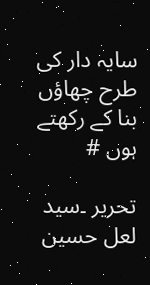سایہ دار کی طرح چھاؤں بنا کے رکھتے ہوں #

تحریر ۔سید لعل حسین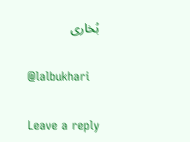بُخاری

@lalbukhari

Leave a reply